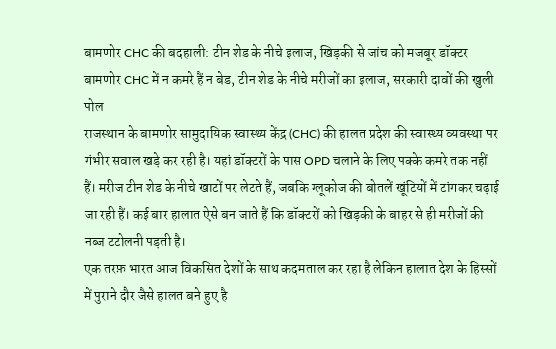बामणोर CHC की बदहाली: टीन शेड के नीचे इलाज, खिड़की से जांच को मजबूर डॉक्टर
बामणोर CHC में न कमरे हैं न बेड, टीन शेड के नीचे मरीजों का इलाज, सरकारी दावों की खुली पोल
राजस्थान के बामणोर सामुदायिक स्वास्थ्य केंद्र (CHC) की हालत प्रदेश की स्वास्थ्य व्यवस्था पर गंभीर सवाल खड़े कर रही है। यहां डॉक्टरों के पास OPD चलाने के लिए पक्के कमरे तक नहीं हैं। मरीज टीन शेड के नीचे खाटों पर लेटते हैं, जबकि ग्लूकोज की बोतलें खूंटियों में टांगकर चढ़ाई जा रही हैं। कई बार हालात ऐसे बन जाते हैं कि डॉक्टरों को खिड़की के बाहर से ही मरीजों की नब्ज टटोलनी पड़ती है।
एक तरफ़ भारत आज विकसित देशों के साथ कदमताल कर रहा है लेकिन हालात देश के हिस्सों में पुराने दौर जैसे हालत बने हुए है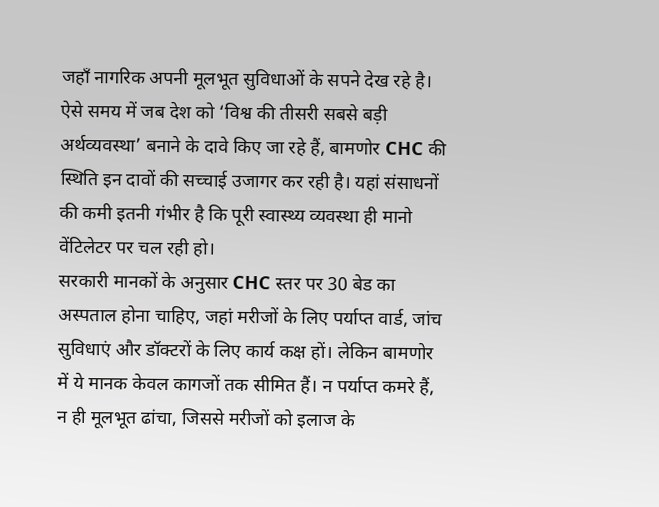जहाँ नागरिक अपनी मूलभूत सुविधाओं के सपने देख रहे है। ऐसे समय में जब देश को ‘विश्व की तीसरी सबसे बड़ी अर्थव्यवस्था’ बनाने के दावे किए जा रहे हैं, बामणोर CHC की स्थिति इन दावों की सच्चाई उजागर कर रही है। यहां संसाधनों की कमी इतनी गंभीर है कि पूरी स्वास्थ्य व्यवस्था ही मानो वेंटिलेटर पर चल रही हो।
सरकारी मानकों के अनुसार CHC स्तर पर 30 बेड का अस्पताल होना चाहिए, जहां मरीजों के लिए पर्याप्त वार्ड, जांच सुविधाएं और डॉक्टरों के लिए कार्य कक्ष हों। लेकिन बामणोर में ये मानक केवल कागजों तक सीमित हैं। न पर्याप्त कमरे हैं, न ही मूलभूत ढांचा, जिससे मरीजों को इलाज के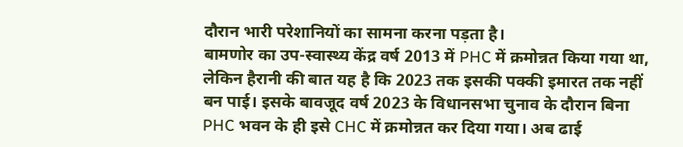दौरान भारी परेशानियों का सामना करना पड़ता है।
बामणोर का उप-स्वास्थ्य केंद्र वर्ष 2013 में PHC में क्रमोन्नत किया गया था, लेकिन हैरानी की बात यह है कि 2023 तक इसकी पक्की इमारत तक नहीं बन पाई। इसके बावजूद वर्ष 2023 के विधानसभा चुनाव के दौरान बिना PHC भवन के ही इसे CHC में क्रमोन्नत कर दिया गया। अब ढाई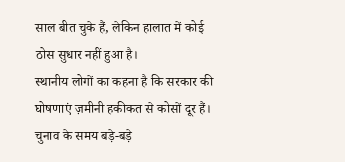साल बीत चुके हैं, लेकिन हालात में कोई ठोस सुधार नहीं हुआ है।
स्थानीय लोगों का कहना है कि सरकार की घोषणाएं ज़मीनी हकीकत से कोसों दूर हैं। चुनाव के समय बड़े-बड़े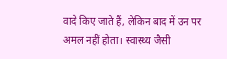वादे किए जाते हैं, लेकिन बाद में उन पर अमल नहीं होता। स्वास्थ्य जैसी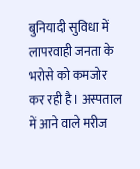बुनियादी सुविधा में लापरवाही जनता के भरोसे को कमजोर कर रही है। अस्पताल में आने वाले मरीज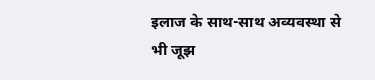इलाज के साथ-साथ अव्यवस्था से भी जूझ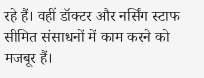रहे हैं। वहीं डॉक्टर और नर्सिंग स्टाफ सीमित संसाधनों में काम करने को मजबूर हैं।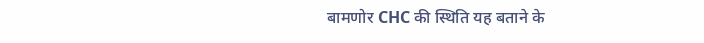बामणोर CHC की स्थिति यह बताने के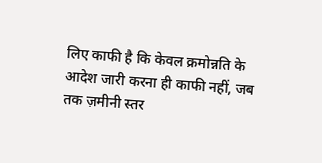लिए काफी है कि केवल क्रमोन्नति के आदेश जारी करना ही काफी नहीं, जब तक ज़मीनी स्तर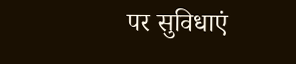पर सुविधाएं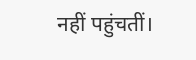नहीं पहुंचतीं।